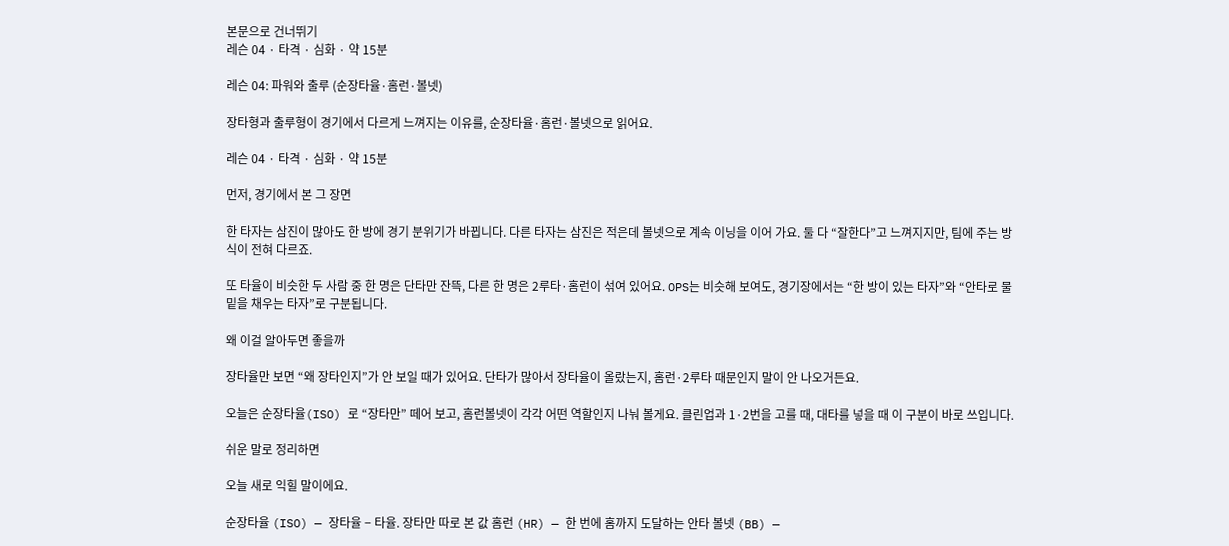본문으로 건너뛰기
레슨 04 · 타격 · 심화 · 약 15분

레슨 04: 파워와 출루 (순장타율·홈런·볼넷)

장타형과 출루형이 경기에서 다르게 느껴지는 이유를, 순장타율·홈런·볼넷으로 읽어요.

레슨 04 · 타격 · 심화 · 약 15분

먼저, 경기에서 본 그 장면

한 타자는 삼진이 많아도 한 방에 경기 분위기가 바뀝니다. 다른 타자는 삼진은 적은데 볼넷으로 계속 이닝을 이어 가요. 둘 다 “잘한다”고 느껴지지만, 팀에 주는 방식이 전혀 다르죠.

또 타율이 비슷한 두 사람 중 한 명은 단타만 잔뜩, 다른 한 명은 2루타·홈런이 섞여 있어요. OPS는 비슷해 보여도, 경기장에서는 “한 방이 있는 타자”와 “안타로 물밑을 채우는 타자”로 구분됩니다.

왜 이걸 알아두면 좋을까

장타율만 보면 “왜 장타인지”가 안 보일 때가 있어요. 단타가 많아서 장타율이 올랐는지, 홈런·2루타 때문인지 말이 안 나오거든요.

오늘은 순장타율(ISO) 로 “장타만” 떼어 보고, 홈런볼넷이 각각 어떤 역할인지 나눠 볼게요. 클린업과 1·2번을 고를 때, 대타를 넣을 때 이 구분이 바로 쓰입니다.

쉬운 말로 정리하면

오늘 새로 익힐 말이에요.

순장타율 (ISO) — 장타율 − 타율. 장타만 따로 본 값 홈런 (HR) — 한 번에 홈까지 도달하는 안타 볼넷 (BB) —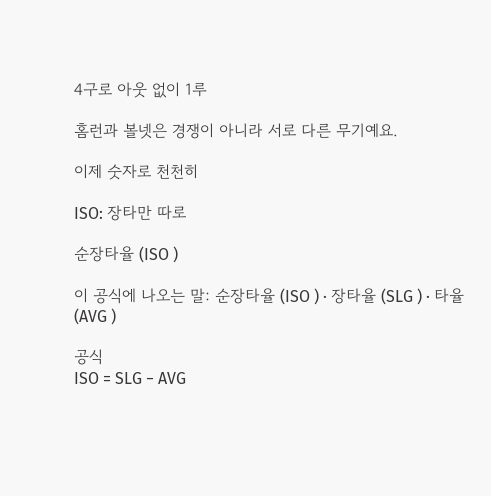4구로 아웃 없이 1루

홈런과 볼넷은 경쟁이 아니라 서로 다른 무기예요.

이제 숫자로 천천히

ISO: 장타만 따로

순장타율 (ISO )

이 공식에 나오는 말: 순장타율 (ISO ) · 장타율 (SLG ) · 타율 (AVG )

공식
ISO = SLG − AVG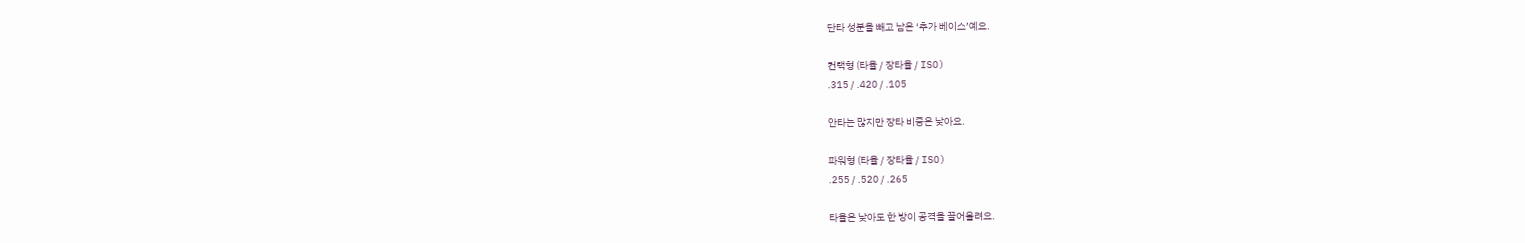단타 성분을 빼고 남은 ‘추가 베이스’예요.

컨택형 (타율 / 장타율 / ISO)
.315 / .420 / .105

안타는 많지만 장타 비중은 낮아요.

파워형 (타율 / 장타율 / ISO)
.255 / .520 / .265

타율은 낮아도 한 방이 공격을 끌어올려요.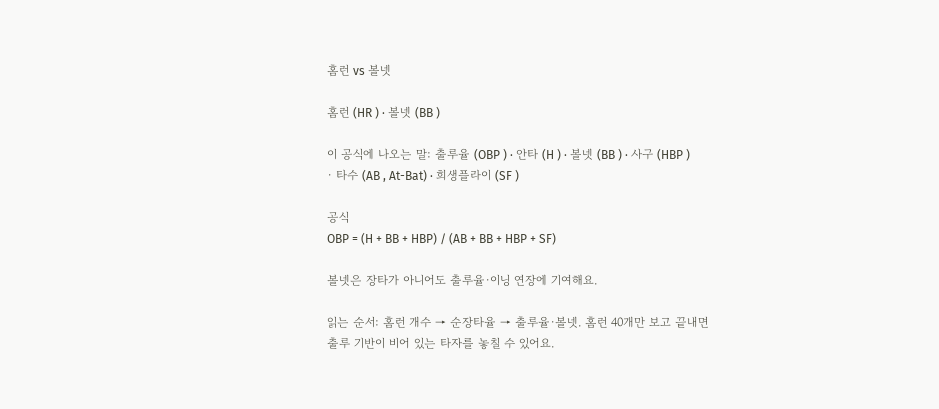홈런 vs 볼넷

홈런 (HR ) · 볼넷 (BB )

이 공식에 나오는 말: 출루율 (OBP ) · 안타 (H ) · 볼넷 (BB ) · 사구 (HBP ) · 타수 (AB , At-Bat) · 희생플라이 (SF )

공식
OBP = (H + BB + HBP) / (AB + BB + HBP + SF)

볼넷은 장타가 아니어도 출루율·이닝 연장에 기여해요.

읽는 순서: 홈런 개수 → 순장타율 → 출루율·볼넷. 홈런 40개만 보고 끝내면 출루 기반이 비어 있는 타자를 놓칠 수 있어요.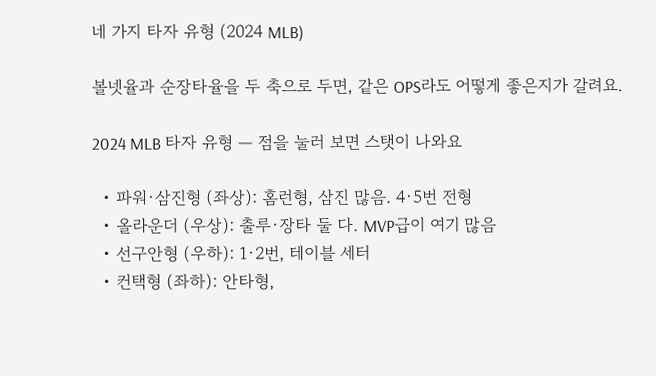네 가지 타자 유형 (2024 MLB)

볼넷율과 순장타율을 두 축으로 두면, 같은 OPS라도 어떻게 좋은지가 갈려요.

2024 MLB 타자 유형 — 점을 눌러 보면 스탯이 나와요

  • 파워·삼진형 (좌상): 홈런형, 삼진 많음. 4·5번 전형
  • 올라운더 (우상): 출루·장타 둘 다. MVP급이 여기 많음
  • 선구안형 (우하): 1·2번, 테이블 세터
  • 컨택형 (좌하): 안타형,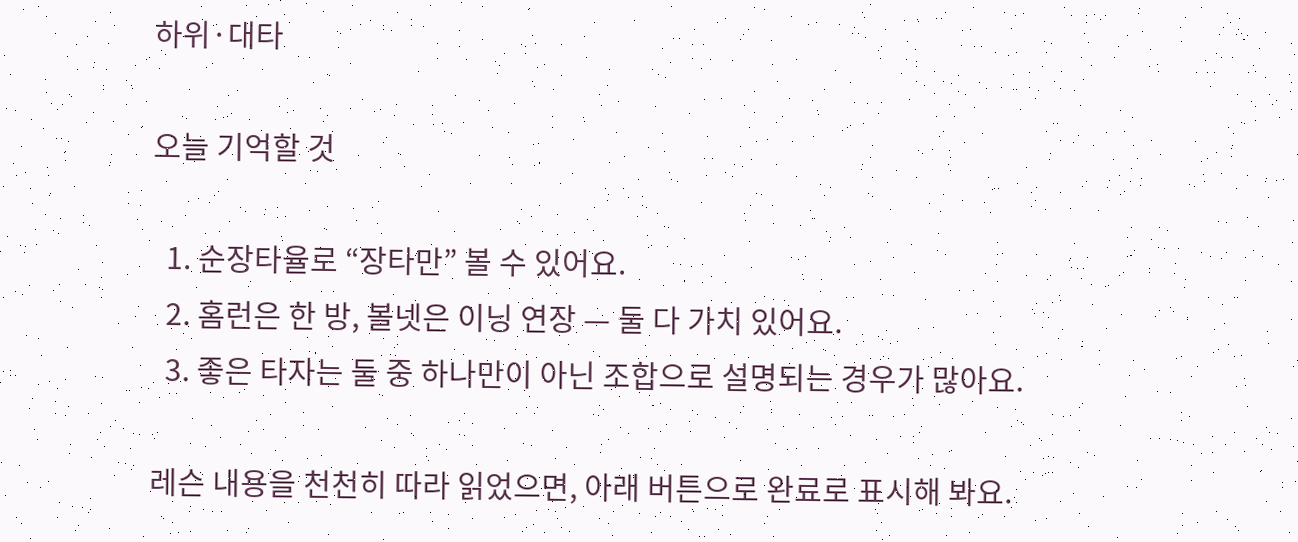하위·대타

오늘 기억할 것

  1. 순장타율로 “장타만” 볼 수 있어요.
  2. 홈런은 한 방, 볼넷은 이닝 연장 — 둘 다 가치 있어요.
  3. 좋은 타자는 둘 중 하나만이 아닌 조합으로 설명되는 경우가 많아요.

레슨 내용을 천천히 따라 읽었으면, 아래 버튼으로 완료로 표시해 봐요.